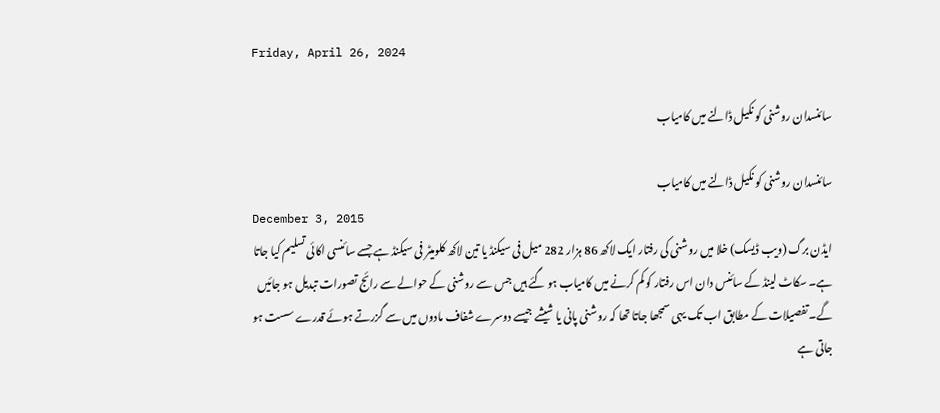Friday, April 26, 2024

سائنسدان روشنی کو نکیل ڈالنے میں کامیاب

سائنسدان روشنی کو نکیل ڈالنے میں کامیاب
December 3, 2015
ایڈن برگ (ویب ڈیسک) خلا میں روشنی کی رفتار ایک لاکھ 86 ہزار 282 میل فی سیکنڈ یا تین لاکھ کلومیٹر فی سیکنڈ ہے جسے سائنسی اکائی تسلیم کیا جاتا ہے۔ سکاٹ لینڈ کے سائنس دان اس رفتار کو کم کرنے میں کامیاب ہو گئے ہیں جس سے روشنی کے حوالے سے رائج تصورات تبدیل ہو جائیں گے۔ تفصیلات کے مطابق اب تک یہی سمجھا جاتا تھا کہ روشنی پانی یا شیشے جیسے دوسرے شفاف مادوں میں سے گزرتے ہوئے قدرے سست ہو جاتی ہے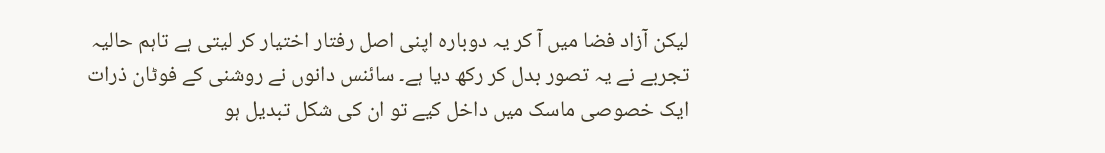لیکن آزاد فضا میں آ کر یہ دوبارہ اپنی اصل رفتار اختیار کر لیتی ہے تاہم حالیہ تجربے نے یہ تصور بدل کر رکھ دیا ہے۔ سائنس دانوں نے روشنی کے فوٹان ذرات ایک خصوصی ماسک میں داخل کیے تو ان کی شکل تبدیل ہو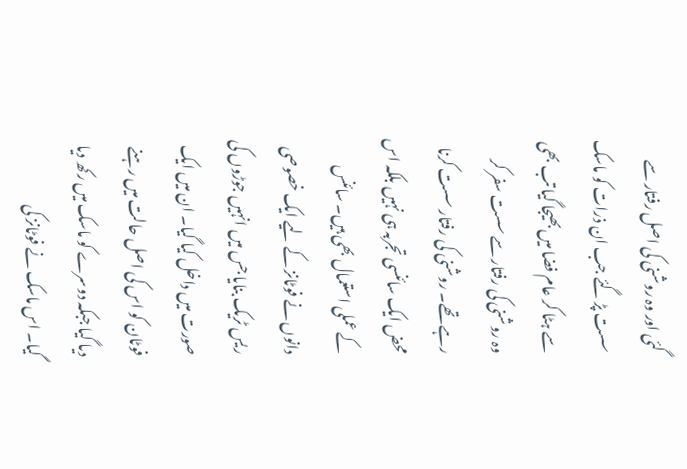گئی اور وہ روشنی کی اصل رفتار سے سست پڑ گئے جب ان ذرات کو ماسک سے ہٹا کر عام فضا میں بھیجا گیا تب بھی وہ روشنی کی رفتار سے سست سفر کر رہے تھے۔ روشنی کی رفتار سست کرنا محض ایک سائنسی تجربہ ہی نہیں بلکہ اس کے عملی استعمال بھی ہیں۔ سائنس دانوں نے فوٹانز کے لیے ایک خصوصی ریس ٹریک بنایا جس میں انہیں جوڑوں کی صورت میں داخل کیا گیا۔ ان میں ایک فوٹان کو اس کی اصل حالت میں رہنے دیا گیا جبکہ دوسرے کو ماسک میں رکھ دیا گیا۔ اس ماسک نے فوٹانز کی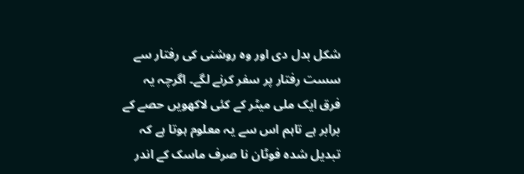شکل بدل دی اور وہ روشنی کی رفتار سے سست رفتار پر سفر کرنے لگے۔ اگرچہ یہ فرق ایک ملی میٹر کے کئی لاکھویں حصے کے برابر ہے تاہم اس سے یہ معلوم ہوتا ہے کہ تبدیل شدہ فوٹان نا صرف ماسک کے اندر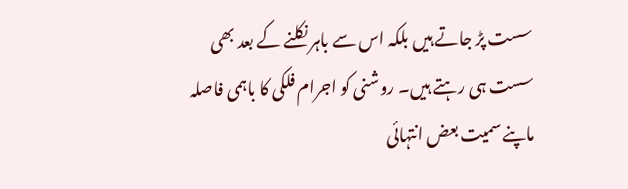سست پڑ جاتے ہیں بلکہ اس سے باہر نکلنے کے بعد بھی سست ہی رہتے ہیں۔ روشنی کو اجرام فلکی کا باہمی فاصلہ ماپنے سمیت بعض انتہائی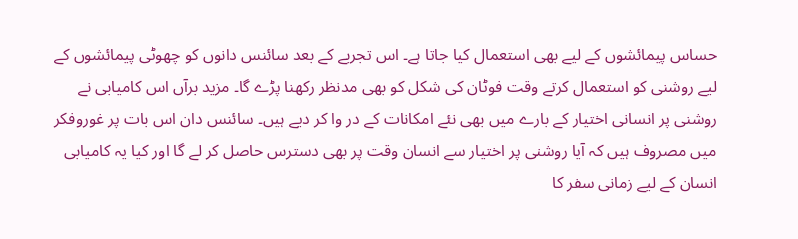حساس پیمائشوں کے لیے بھی استعمال کیا جاتا ہے۔ اس تجربے کے بعد سائنس دانوں کو چھوٹی پیمائشوں کے لیے روشنی کو استعمال کرتے وقت فوٹان کی شکل کو بھی مدنظر رکھنا پڑے گا۔ مزید برآں اس کامیابی نے روشنی پر انسانی اختیار کے بارے میں بھی نئے امکانات کے در وا کر دیے ہیں۔ سائنس دان اس بات پر غوروفکر میں مصروف ہیں کہ آیا روشنی پر اختیار سے انسان وقت پر بھی دسترس حاصل کر لے گا اور کیا یہ کامیابی انسان کے لیے زمانی سفر کا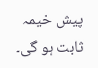پیش خیمہ ثابت ہو گی۔